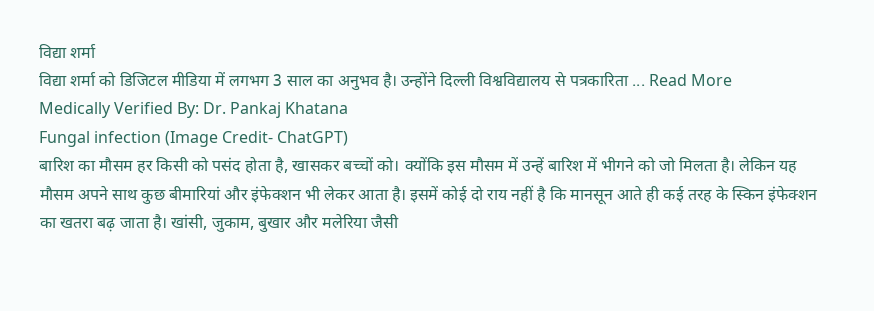विद्या शर्मा
विद्या शर्मा को डिजिटल मीडिया में लगभग 3 साल का अनुभव है। उन्होंने दिल्ली विश्वविद्यालय से पत्रकारिता ... Read More
Medically Verified By: Dr. Pankaj Khatana
Fungal infection (Image Credit- ChatGPT)
बारिश का मौसम हर किसी को पसंद होता है, खासकर बच्चों को। क्योंकि इस मौसम में उन्हें बारिश में भीगने को जो मिलता है। लेकिन यह मौसम अपने साथ कुछ बीमारियां और इंफेक्शन भी लेकर आता है। इसमें कोई दो राय नहीं है कि मानसून आते ही कई तरह के स्किन इंफेक्शन का खतरा बढ़ जाता है। खांसी, जुकाम, बुखार और मलेरिया जैसी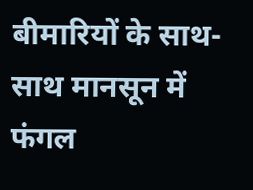बीमारियों के साथ-साथ मानसून में फंगल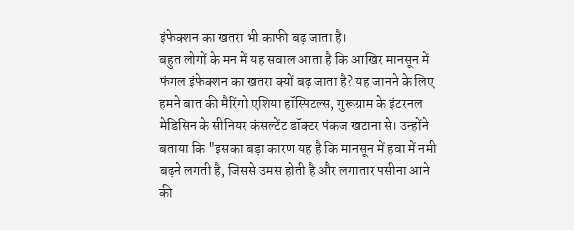इंफेक्शन का खतरा भी काफी बढ़ जाता है।
बहुत लोगों के मन में यह सवाल आता है कि आखिर मानसून में फंगल इंफेक्शन का खतरा क्यों बढ़ जाता है? यह जानने के लिए हमने बात की मैरिंगो एशिया हॉस्पिटल्स, गुरूग्राम के इंटरनल मेडिसिन के सीनियर कंसल्टेंट डॉक्टर पंकज खटाना से। उन्होंने बताया कि "इसका बड़ा कारण यह है कि मानसून में हवा में नमी बढ़ने लगती है, जिससे उमस होती है और लगातार पसीना आने की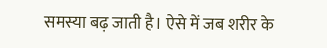समस्या बढ़ जाती है। ऐसे में जब शरीर के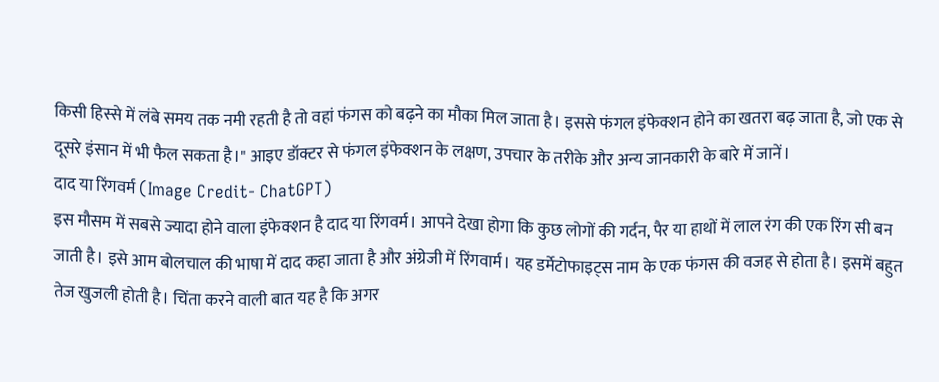किसी हिस्से में लंबे समय तक नमी रहती है तो वहां फंगस को बढ़ने का मौका मिल जाता है। इससे फंगल इंफेक्शन होने का खतरा बढ़ जाता है, जो एक से दूसरे इंसान में भी फैल सकता है।" आइए डॉक्टर से फंगल इंफेक्शन के लक्षण, उपचार के तरीके और अन्य जानकारी के बारे में जानें।
दाद या रिंगवर्म (Image Credit- ChatGPT)
इस मौसम में सबसे ज्यादा होने वाला इंफेक्शन है दाद या रिंगवर्म। आपने देखा होगा कि कुछ लोगों की गर्दन, पैर या हाथों में लाल रंग की एक रिंग सी बन जाती है। इसे आम बोलचाल की भाषा में दाद कहा जाता है और अंग्रेजी में रिंगवार्म। यह डर्मेटोफाइट्स नाम के एक फंगस की वजह से होता है। इसमें बहुत तेज खुजली होती है। चिंता करने वाली बात यह है कि अगर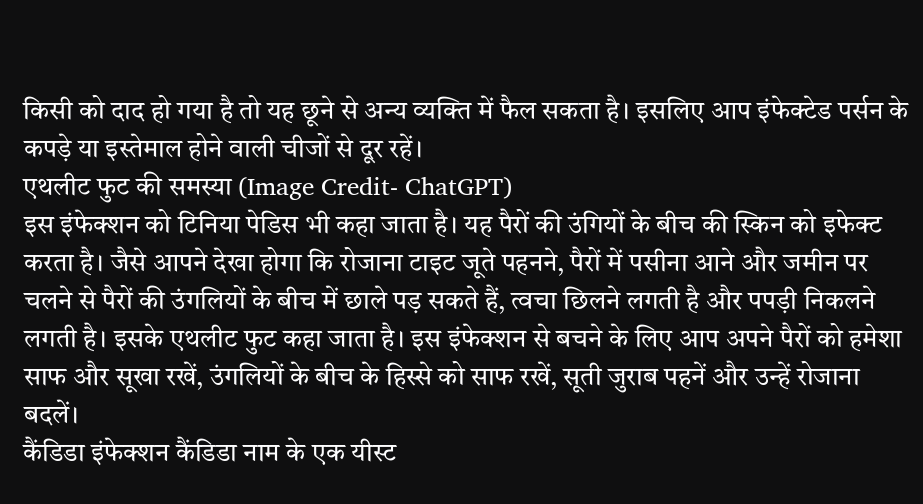किसी को दाद हो गया है तो यह छूने से अन्य व्यक्ति में फैल सकता है। इसलिए आप इंफेक्टेड पर्सन के कपड़े या इस्तेमाल होने वाली चीजों से दूर रहें।
एथलीट फुट की समस्या (Image Credit- ChatGPT)
इस इंफेक्शन को टिनिया पेडिस भी कहा जाता है। यह पैरों की उंगियों के बीच की स्किन को इफेक्ट करता है। जैसे आपने देखा होगा कि रोजाना टाइट जूते पहनने, पैरों में पसीना आने और जमीन पर चलने से पैरों की उंगलियों के बीच में छाले पड़ सकते हैं, त्वचा छिलने लगती है और पपड़ी निकलने लगती है। इसके एथलीट फुट कहा जाता है। इस इंफेक्शन से बचने के लिए आप अपने पैरों को हमेशा साफ और सूखा रखें, उंगलियों के बीच के हिस्से को साफ रखें, सूती जुराब पहनें और उन्हें रोजाना बदलें।
कैंडिडा इंफेक्शन कैंडिडा नाम के एक यीस्ट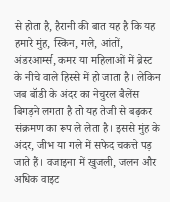से होता है, हैरानी की बात यह है कि यह हमारे मुंह, स्किन, गले, आंतों, अंडरआर्म्स, कमर या महिलाओं में ब्रेस्ट के नीचे वाले हिस्से में हो जाता है। लेकिन जब बॉडी के अंदर का नेचुरल बैलेंस बिगड़ने लगता है तो यह तेजी से बढ़कर संक्रमण का रूप ले लेता है। इससे मुंह के अंदर, जीभ या गले में सफेद चकत्ते पड़ जाते हैं। वजाइना में खुजली, जलन और अधिक वाइट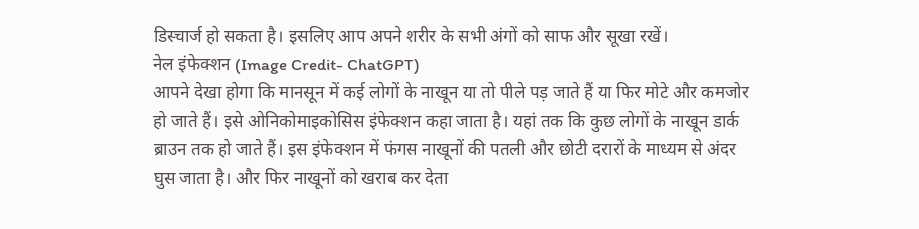डिस्चार्ज हो सकता है। इसलिए आप अपने शरीर के सभी अंगों को साफ और सूखा रखें।
नेल इंफेक्शन (Image Credit- ChatGPT)
आपने देखा होगा कि मानसून में कई लोगों के नाखून या तो पीले पड़ जाते हैं या फिर मोटे और कमजोर हो जाते हैं। इसे ओनिकोमाइकोसिस इंफेक्शन कहा जाता है। यहां तक कि कुछ लोगों के नाखून डार्क ब्राउन तक हो जाते हैं। इस इंफेक्शन में फंगस नाखूनों की पतली और छोटी दरारों के माध्यम से अंदर घुस जाता है। और फिर नाखूनों को खराब कर देता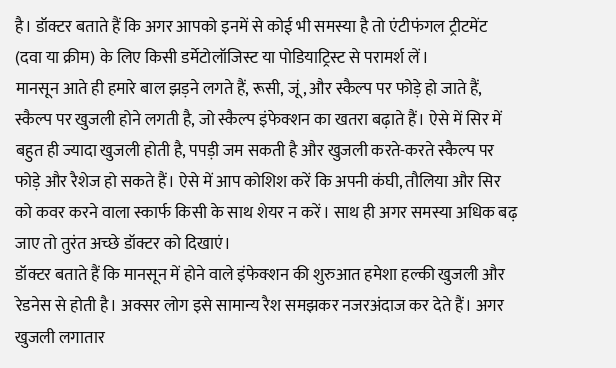है। डॉक्टर बताते हैं कि अगर आपको इनमें से कोई भी समस्या है तो एंटीफंगल ट्रीटमेंट (दवा या क्रीम) के लिए किसी डर्मेटोलॉजिस्ट या पोडियाट्रिस्ट से परामर्श लें।
मानसून आते ही हमारे बाल झड़ने लगते हैं, रूसी, जूं, और स्कैल्प पर फोड़े हो जाते हैं, स्कैल्प पर खुजली होने लगती है, जो स्कैल्प इंफेक्शन का खतरा बढ़ाते हैं। ऐसे में सिर में बहुत ही ज्यादा खुजली होती है, पपड़ी जम सकती है और खुजली करते-करते स्कैल्प पर फोड़े और रैशेज हो सकते हैं। ऐसे में आप कोशिश करें कि अपनी कंघी, तौलिया और सिर को कवर करने वाला स्कार्फ किसी के साथ शेयर न करें। साथ ही अगर समस्या अधिक बढ़ जाए तो तुरंत अच्छे डॉक्टर को दिखाएं।
डॉक्टर बताते हैं कि मानसून में होने वाले इंफेक्शन की शुरुआत हमेशा हल्की खुजली और रेडनेस से होती है। अक्सर लोग इसे सामान्य रैश समझकर नजरअंदाज कर देते हैं। अगर खुजली लगातार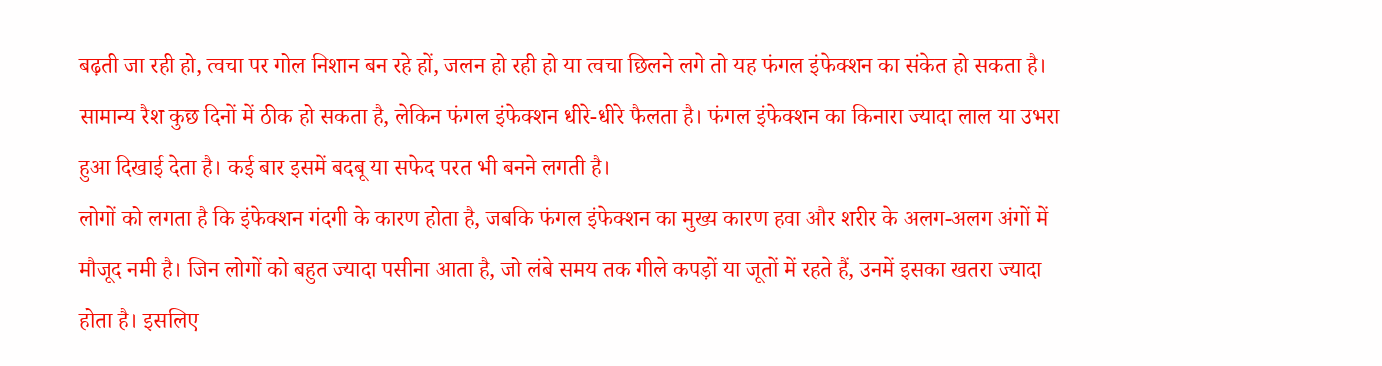बढ़ती जा रही हो, त्वचा पर गोल निशान बन रहे हों, जलन हो रही हो या त्वचा छिलने लगे तो यह फंगल इंफेक्शन का संकेत हो सकता है। सामान्य रैश कुछ दिनों में ठीक हो सकता है, लेकिन फंगल इंफेक्शन धीरे-धीरे फैलता है। फंगल इंफेक्शन का किनारा ज्यादा लाल या उभरा हुआ दिखाई देता है। कई बार इसमें बदबू या सफेद परत भी बनने लगती है।
लोगों को लगता है कि इंफेक्शन गंदगी के कारण होता है, जबकि फंगल इंफेक्शन का मुख्य कारण हवा और शरीर के अलग-अलग अंगों में मौजूद नमी है। जिन लोगों को बहुत ज्यादा पसीना आता है, जो लंबे समय तक गीले कपड़ों या जूतों में रहते हैं, उनमें इसका खतरा ज्यादा होता है। इसलिए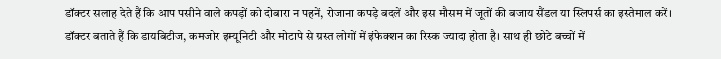डॉक्टर सलाह देते हैं कि आप पसीने वाले कपड़ों को दोबारा न पहनें, रोजाना कपड़े बदलें और इस मौसम में जूतों की बजाय सैंडल या स्लिपर्स का इस्तेमाल करें।
डॉक्टर बताते हैं कि डायबिटीज, कमजोर इम्यूनिटी और मोटापे से ग्रस्त लोगों में इंफेक्शन का रिस्क ज्यादा होता है। साथ ही छोटे बच्चों में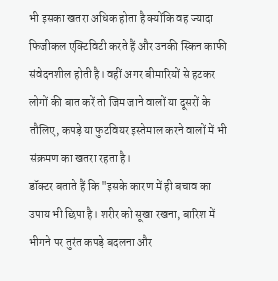भी इसका खतरा अधिक होता है क्योंकि वह ज्यादा फिजीकल एक्टिविटी करते हैं और उनकी स्किन काफी संवेदनशील होती है। वहीं अगर बीमारियों से हटकर लोगों की बात करें तो जिम जाने वालों या दूसरों के तौलिए, कपड़े या फुटवियर इस्तेमाल करने वालों में भी संक्रमण का खतरा रहता है।
डॉक्टर बताते हैं कि "इसके कारण में ही बचाव का उपाय भी छिपा है। शरीर को सूखा रखना, बारिश में भीगने पर तुरंत कपड़े बदलना और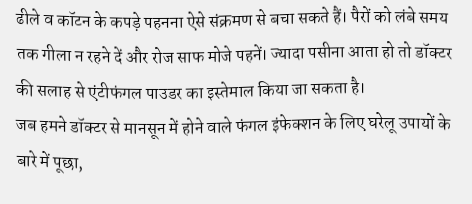ढीले व कॉटन के कपड़े पहनना ऐसे संक्रमण से बचा सकते हैं। पैरों को लंबे समय तक गीला न रहने दें और रोज साफ मोजे पहनें। ज्यादा पसीना आता हो तो डॉक्टर की सलाह से एंटीफंगल पाउडर का इस्तेमाल किया जा सकता है।
जब हमने डॉक्टर से मानसून में होने वाले फंगल इंफेक्शन के लिए घरेलू उपायों के बारे में पूछा,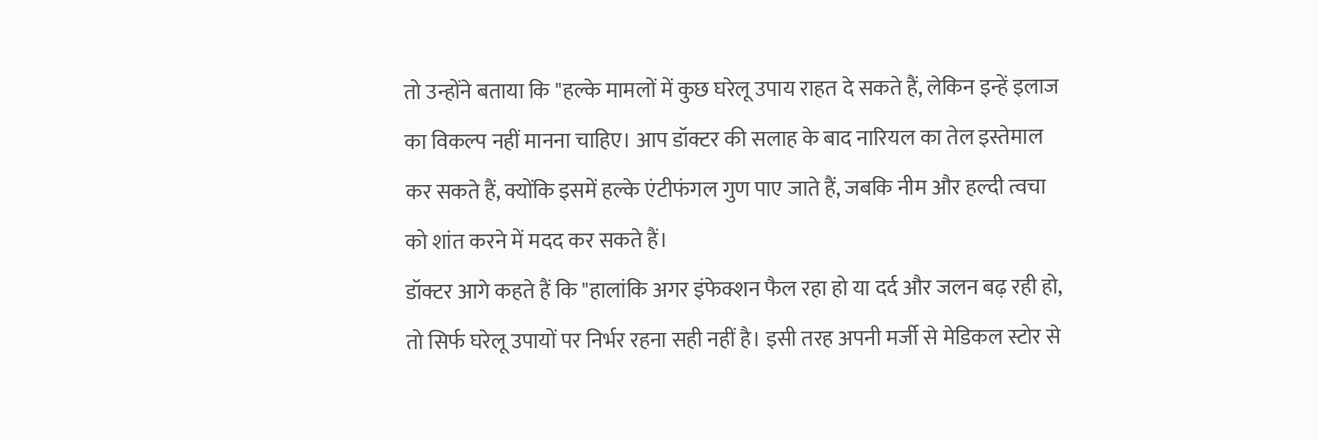तो उन्होंने बताया कि "हल्के मामलों में कुछ घरेलू उपाय राहत दे सकते हैं, लेकिन इन्हें इलाज का विकल्प नहीं मानना चाहिए। आप डॉक्टर की सलाह के बाद नारियल का तेल इस्तेमाल कर सकते हैं, क्योंकि इसमें हल्के एंटीफंगल गुण पाए जाते हैं, जबकि नीम और हल्दी त्वचा को शांत करने में मदद कर सकते हैं।
डॉक्टर आगे कहते हैं कि "हालांकि अगर इंफेक्शन फैल रहा हो या दर्द और जलन बढ़ रही हो, तो सिर्फ घरेलू उपायों पर निर्भर रहना सही नहीं है। इसी तरह अपनी मर्जी से मेडिकल स्टोर से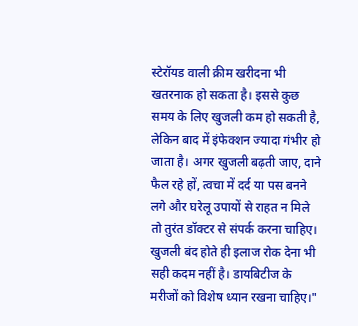स्टेरॉयड वाली क्रीम खरीदना भी खतरनाक हो सकता है। इससे कुछ समय के लिए खुजली कम हो सकती है, लेकिन बाद में इंफेक्शन ज्यादा गंभीर हो जाता है। अगर खुजली बढ़ती जाए, दाने फैल रहे हों, त्वचा में दर्द या पस बनने लगे और घरेलू उपायों से राहत न मिले तो तुरंत डॉक्टर से संपर्क करना चाहिए। खुजली बंद होते ही इलाज रोक देना भी सही कदम नहीं है। डायबिटीज के मरीजों को विशेष ध्यान रखना चाहिए।"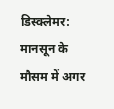डिस्क्लेमर: मानसून के मौसम में अगर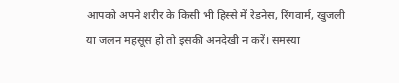आपको अपने शरीर के किसी भी हिस्से में रेडनेस, रिंगवार्म, खुजली या जलन महसूस हो तो इसकी अनदेखी न करें। समस्या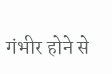गंभीर होने से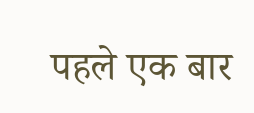पहले एक बार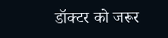डॉक्टर को जरूर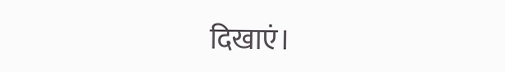दिखाएं।